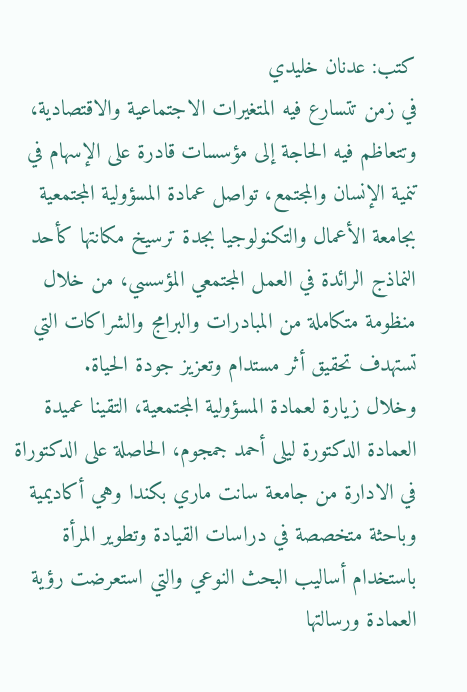كتب: عدنان خليدي
في زمن تتسارع فيه المتغيرات الاجتماعية والاقتصادية، وتتعاظم فيه الحاجة إلى مؤسسات قادرة على الإسهام في تنمية الإنسان والمجتمع، تواصل عمادة المسؤولية المجتمعية بجامعة الأعمال والتكنولوجيا بجدة ترسيخ مكانتها كأحد النماذج الرائدة في العمل المجتمعي المؤسسي، من خلال منظومة متكاملة من المبادرات والبرامج والشراكات التي تستهدف تحقيق أثر مستدام وتعزيز جودة الحياة.
وخلال زيارة لعمادة المسؤولية المجتمعية، التقينا عميدة العمادة الدكتورة ليلى أحمد جمجوم، الحاصلة على الدكتوراة في الادارة من جامعة سانت ماري بكندا وهي أكاديمية وباحثة متخصصة في دراسات القيادة وتطوير المرأة باستخدام أساليب البحث النوعي والتي استعرضت رؤية العمادة ورسالتها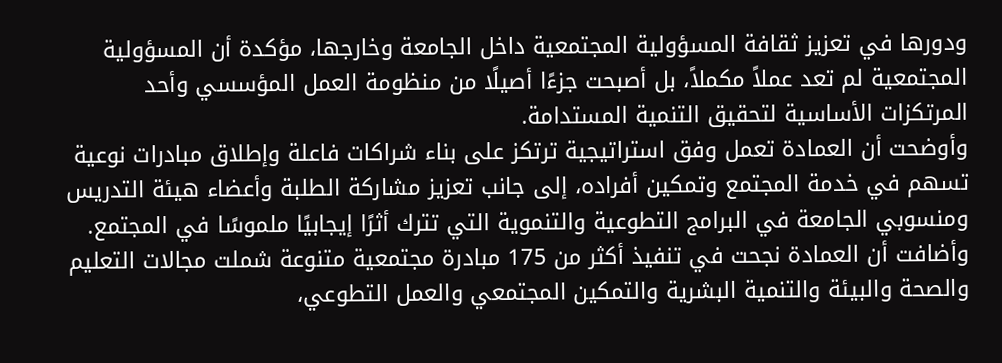ودورها في تعزيز ثقافة المسؤولية المجتمعية داخل الجامعة وخارجها، مؤكدة أن المسؤولية المجتمعية لم تعد عملاً مكملاً، بل أصبحت جزءًا أصيلًا من منظومة العمل المؤسسي وأحد المرتكزات الأساسية لتحقيق التنمية المستدامة.
وأوضحت أن العمادة تعمل وفق استراتيجية ترتكز على بناء شراكات فاعلة وإطلاق مبادرات نوعية تسهم في خدمة المجتمع وتمكين أفراده، إلى جانب تعزيز مشاركة الطلبة وأعضاء هيئة التدريس ومنسوبي الجامعة في البرامج التطوعية والتنموية التي تترك أثرًا إيجابيًا ملموسًا في المجتمع.
وأضافت أن العمادة نجحت في تنفيذ أكثر من 175 مبادرة مجتمعية متنوعة شملت مجالات التعليم والصحة والبيئة والتنمية البشرية والتمكين المجتمعي والعمل التطوعي،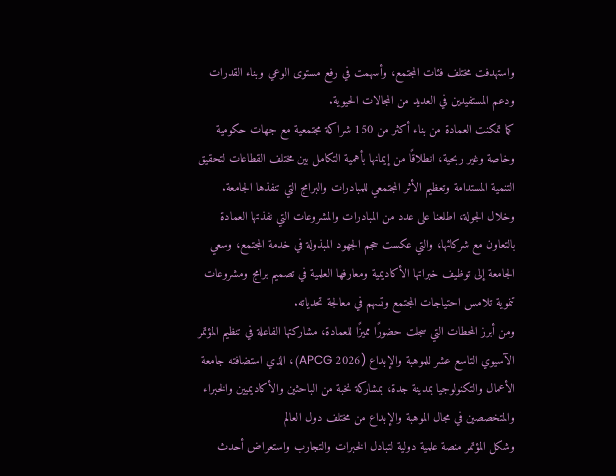واستهدفت مختلف فئات المجتمع، وأسهمت في رفع مستوى الوعي وبناء القدرات ودعم المستفيدين في العديد من المجالات الحيوية.
كما تمكنت العمادة من بناء أكثر من 150 شراكة مجتمعية مع جهات حكومية وخاصة وغير ربحية، انطلاقًا من إيمانها بأهمية التكامل بين مختلف القطاعات لتحقيق التنمية المستدامة وتعظيم الأثر المجتمعي للمبادرات والبرامج التي تنفذها الجامعة.
وخلال الجولة، اطلعنا على عدد من المبادرات والمشروعات التي نفذتها العمادة بالتعاون مع شركائها، والتي عكست حجم الجهود المبذولة في خدمة المجتمع، وسعي الجامعة إلى توظيف خبراتها الأكاديمية ومعارفها العلمية في تصميم برامج ومشروعات تنموية تلامس احتياجات المجتمع وتسهم في معالجة تحدياته.
ومن أبرز المحطات التي سجلت حضورًا مميزًا للعمادة، مشاركتها الفاعلة في تنظيم المؤتمر الآسيوي التاسع عشر للموهبة والإبداع (APCG 2026)، الذي استضافته جامعة الأعمال والتكنولوجيا بمدينة جدة، بمشاركة نخبة من الباحثين والأكاديميين والخبراء والمتخصصين في مجال الموهبة والإبداع من مختلف دول العالم
وشكل المؤتمر منصة علمية دولية لتبادل الخبرات والتجارب واستعراض أحدث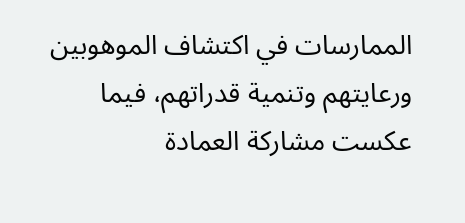الممارسات في اكتشاف الموهوبين ورعايتهم وتنمية قدراتهم، فيما عكست مشاركة العمادة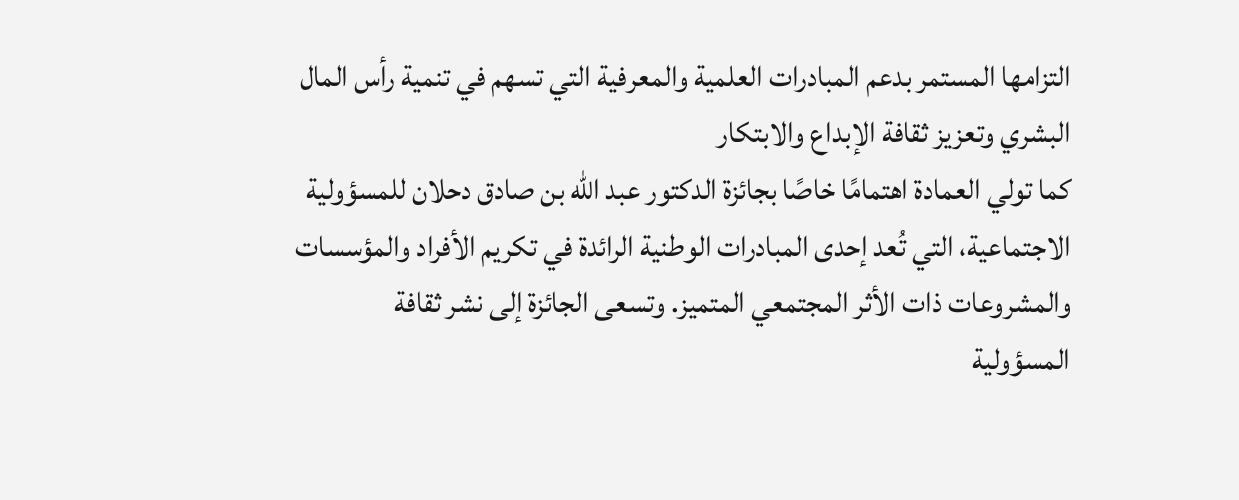التزامها المستمر بدعم المبادرات العلمية والمعرفية التي تسهم في تنمية رأس المال البشري وتعزيز ثقافة الإبداع والابتكار
كما تولي العمادة اهتمامًا خاصًا بجائزة الدكتور عبد الله بن صادق دحلان للمسؤولية الاجتماعية، التي تُعد إحدى المبادرات الوطنية الرائدة في تكريم الأفراد والمؤسسات والمشروعات ذات الأثر المجتمعي المتميز. وتسعى الجائزة إلى نشر ثقافة المسؤولية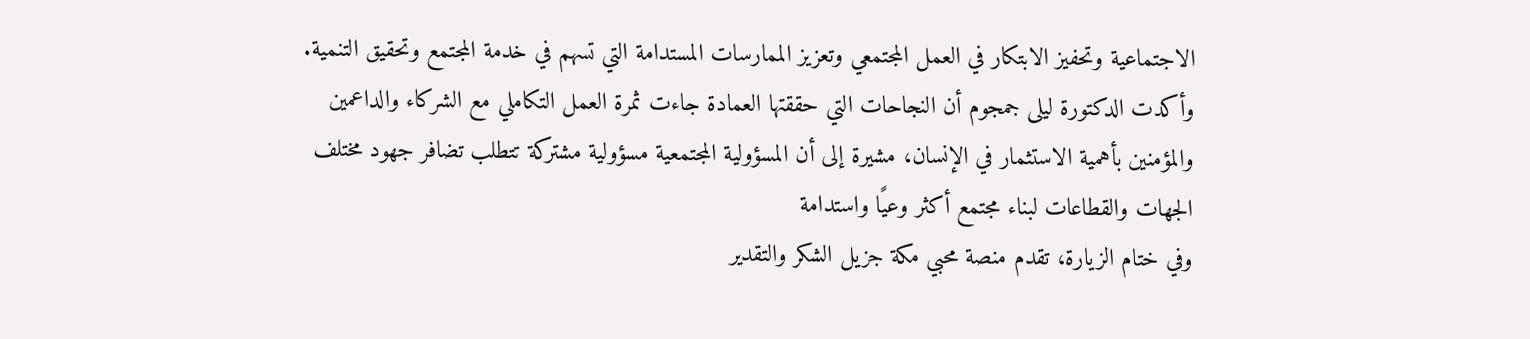الاجتماعية وتحفيز الابتكار في العمل المجتمعي وتعزيز الممارسات المستدامة التي تسهم في خدمة المجتمع وتحقيق التنمية.
وأكدت الدكتورة ليلى جمجوم أن النجاحات التي حققتها العمادة جاءت ثمرة العمل التكاملي مع الشركاء والداعمين والمؤمنين بأهمية الاستثمار في الإنسان، مشيرة إلى أن المسؤولية المجتمعية مسؤولية مشتركة تتطلب تضافر جهود مختلف الجهات والقطاعات لبناء مجتمع أكثر وعيًا واستدامة
وفي ختام الزيارة، تقدم منصة محبي مكة جزيل الشكر والتقدير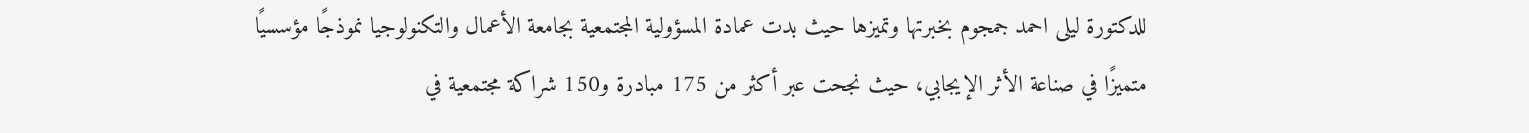للدكتورة ليلى احمد جمجوم بخبرتها وتميزها حيث بدت عمادة المسؤولية المجتمعية بجامعة الأعمال والتكنولوجيا نموذجًا مؤسسيًا متميزًا في صناعة الأثر الإيجابي، حيث نجحت عبر أكثر من 175 مبادرة و150 شراكة مجتمعية في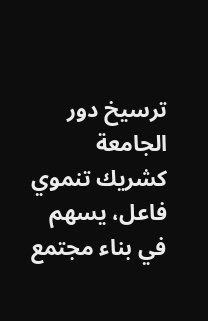ترسيخ دور الجامعة كشريك تنموي فاعل، يسهم في بناء مجتمع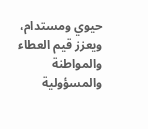حيوي ومستدام، ويعزز قيم العطاء والمواطنة والمسؤولية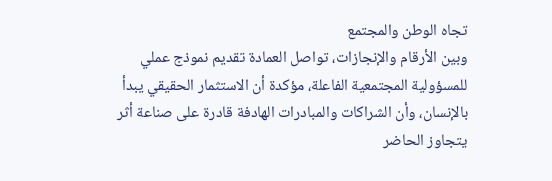تجاه الوطن والمجتمع
وبين الأرقام والإنجازات، تواصل العمادة تقديم نموذج عملي للمسؤولية المجتمعية الفاعلة، مؤكدة أن الاستثمار الحقيقي يبدأ بالإنسان، وأن الشراكات والمبادرات الهادفة قادرة على صناعة أثر يتجاوز الحاضر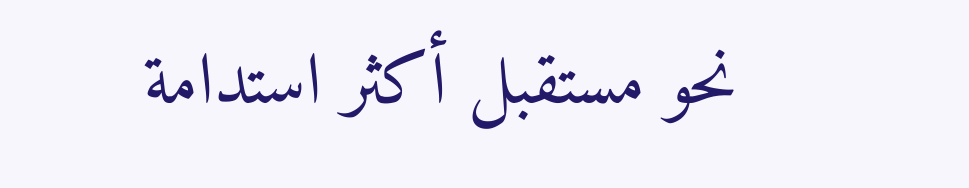نحو مستقبل أكثر استدامة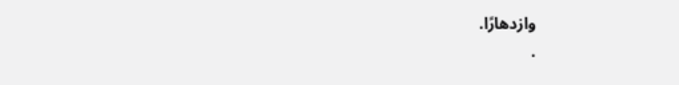وازدهارًا.
.